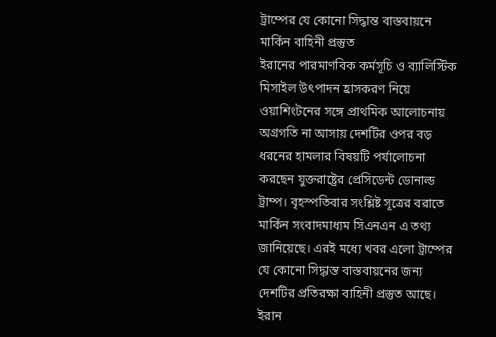ট্রাম্পের যে কোনো সিদ্ধান্ত বাস্তবায়নে মার্কিন বাহিনী প্রস্তুত
ইরানের পারমাণবিক কর্মসূচি ও ব্যালিস্টিক মিসাইল উৎপাদন হ্রাসকরণ নিয়ে ওয়াশিংটনের সঙ্গে প্রাথমিক আলোচনায় অগ্রগতি না আসায় দেশটির ওপর বড় ধরনের হামলার বিষয়টি পর্যালোচনা করছেন যুক্তরাষ্ট্রের প্রেসিডেন্ট ডোনাল্ড ট্রাম্প। বৃহস্পতিবার সংশ্লিষ্ট সূত্রের বরাতে মার্কিন সংবাদমাধ্যম সিএনএন এ তথ্য জানিয়েছে। এরই মধ্যে খবর এলো ট্রাম্পের যে কোনো সিদ্ধান্ত বাস্তবায়নের জন্য দেশটির প্রতিরক্ষা বাহিনী প্রস্তুত আছে।
ইরান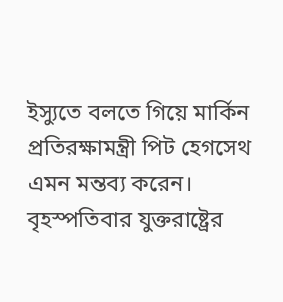ইস্যুতে বলতে গিয়ে মার্কিন প্রতিরক্ষামন্ত্রী পিট হেগসেথ এমন মন্তব্য করেন।
বৃহস্পতিবার যুক্তরাষ্ট্রের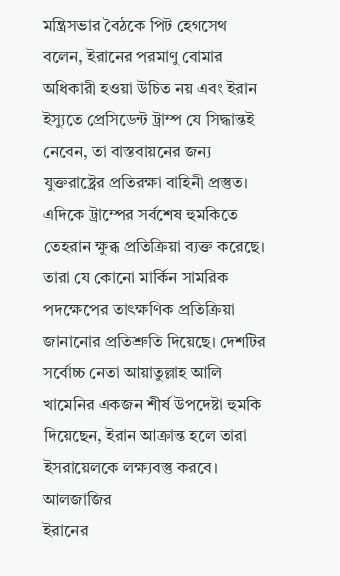মন্ত্রিসভার বৈঠকে পিট হেগসেথ বলেন, ইরানের পরমাণু বোমার অধিকারী হওয়া উচিত নয় এবং ইরান ইস্যুতে প্রেসিডেন্ট ট্রাম্প যে সিদ্ধান্তই নেবেন, তা বাস্তবায়নের জন্য যুক্তরাষ্ট্রের প্রতিরক্ষা বাহিনী প্রস্তুত।
এদিকে ট্রাম্পের সর্বশেষ হুমকিতে তেহরান ক্ষুব্ধ প্রতিক্রিয়া ব্যক্ত করেছে। তারা যে কোনো মার্কিন সামরিক পদক্ষেপের তাৎক্ষণিক প্রতিক্রিয়া জানানোর প্রতিশ্রুতি দিয়েছে। দেশটির সর্বোচ্চ নেতা আয়াতুল্লাহ আলি খামেনির একজন শীর্ষ উপদেষ্টা হুমকি দিয়েছেন, ইরান আক্রান্ত হলে তারা ইসরায়েলকে লক্ষ্যবস্তু করবে।
আলজাজির
ইরানের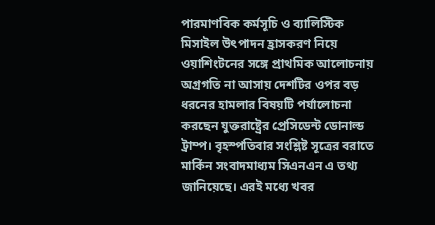পারমাণবিক কর্মসূচি ও ব্যালিস্টিক মিসাইল উৎপাদন হ্রাসকরণ নিয়ে ওয়াশিংটনের সঙ্গে প্রাথমিক আলোচনায় অগ্রগতি না আসায় দেশটির ওপর বড় ধরনের হামলার বিষয়টি পর্যালোচনা করছেন যুক্তরাষ্ট্রের প্রেসিডেন্ট ডোনাল্ড ট্রাম্প। বৃহস্পতিবার সংশ্লিষ্ট সূত্রের বরাতে মার্কিন সংবাদমাধ্যম সিএনএন এ তথ্য জানিয়েছে। এরই মধ্যে খবর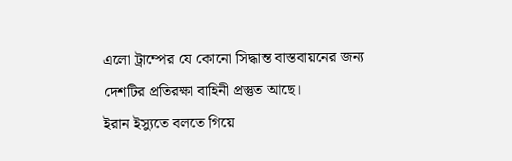এলো ট্রাম্পের যে কোনো সিদ্ধান্ত বাস্তবায়নের জন্য দেশটির প্রতিরক্ষা বাহিনী প্রস্তুত আছে।
ইরান ইস্যুতে বলতে গিয়ে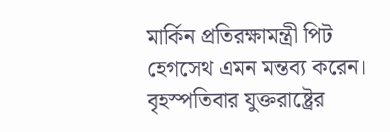মার্কিন প্রতিরক্ষামন্ত্রী পিট হেগসেথ এমন মন্তব্য করেন।
বৃহস্পতিবার যুক্তরাষ্ট্রের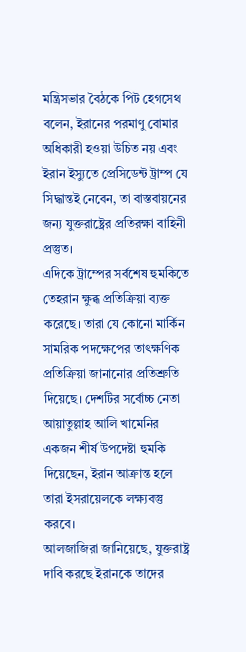মন্ত্রিসভার বৈঠকে পিট হেগসেথ বলেন, ইরানের পরমাণু বোমার অধিকারী হওয়া উচিত নয় এবং ইরান ইস্যুতে প্রেসিডেন্ট ট্রাম্প যে সিদ্ধান্তই নেবেন, তা বাস্তবায়নের জন্য যুক্তরাষ্ট্রের প্রতিরক্ষা বাহিনী প্রস্তুত।
এদিকে ট্রাম্পের সর্বশেষ হুমকিতে তেহরান ক্ষুব্ধ প্রতিক্রিয়া ব্যক্ত করেছে। তারা যে কোনো মার্কিন সামরিক পদক্ষেপের তাৎক্ষণিক প্রতিক্রিয়া জানানোর প্রতিশ্রুতি দিয়েছে। দেশটির সর্বোচ্চ নেতা আয়াতুল্লাহ আলি খামেনির একজন শীর্ষ উপদেষ্টা হুমকি দিয়েছেন, ইরান আক্রান্ত হলে তারা ইসরায়েলকে লক্ষ্যবস্তু করবে।
আলজাজিরা জানিয়েছে, যুক্তরাষ্ট্র দাবি করছে ইরানকে তাদের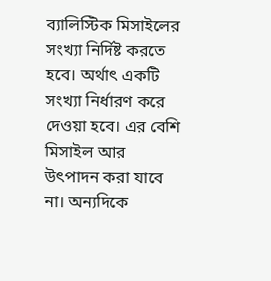ব্যালিস্টিক মিসাইলের সংখ্যা নির্দিষ্ট করতে হবে। অর্থাৎ একটি সংখ্যা নির্ধারণ করে দেওয়া হবে। এর বেশি মিসাইল আর উৎপাদন করা যাবে না। অন্যদিকে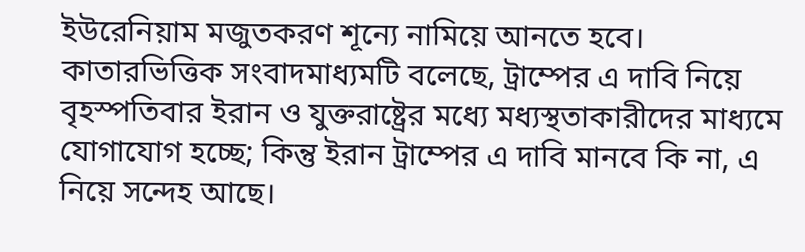ইউরেনিয়াম মজুতকরণ শূন্যে নামিয়ে আনতে হবে।
কাতারভিত্তিক সংবাদমাধ্যমটি বলেছে, ট্রাম্পের এ দাবি নিয়ে বৃহস্পতিবার ইরান ও যুক্তরাষ্ট্রের মধ্যে মধ্যস্থতাকারীদের মাধ্যমে যোগাযোগ হচ্ছে; কিন্তু ইরান ট্রাম্পের এ দাবি মানবে কি না, এ নিয়ে সন্দেহ আছে।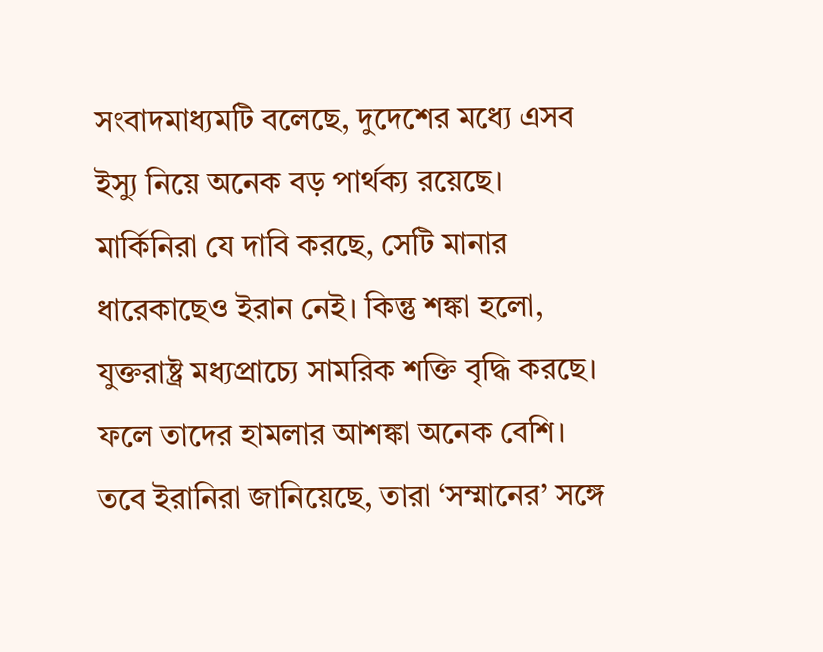সংবাদমাধ্যমটি বলেছে, দুদেশের মধ্যে এসব ইস্যু নিয়ে অনেক বড় পার্থক্য রয়েছে। মার্কিনিরা যে দাবি করছে, সেটি মানার ধারেকাছেও ইরান নেই। কিন্তু শঙ্কা হলো, যুক্তরাষ্ট্র মধ্যপ্রাচ্যে সামরিক শক্তি বৃদ্ধি করছে। ফলে তাদের হামলার আশঙ্কা অনেক বেশি। তবে ইরানিরা জানিয়েছে, তারা ‘সম্মানের’ সঙ্গে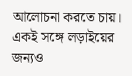আলোচনা করতে চায়। একই সঙ্গে লড়াইয়ের জন্যও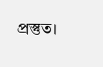প্রস্তুত।